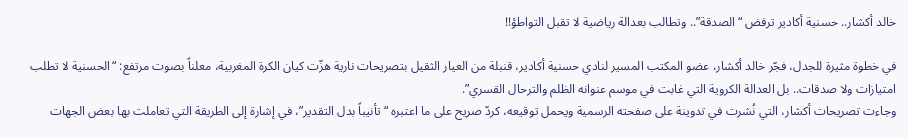خالد أكشار.. حسنية أكادير ترفض “الصدقة”.. وتطالب بعدالة رياضية لا تقبل التواطؤ!!

في خطوة مثيرة للجدل، فجّر خالد أكشار، عضو المكتب المسير لنادي حسنية أكادير، قنبلة من العيار الثقيل بتصريحات نارية هزّت كيان الكرة المغربية، معلناً بصوت مرتفع: “الحسنية لا تطلب امتيازات ولا صدقات.. بل العدالة الكروية التي غابت في موسم عنوانه الظلم والترحال القسري”.
وجاءت تصريحات أكشار، التي نُشرت في تدوينة على صفحته الرسمية ويحمل توقيعه، كردّ صريح على ما اعتبره “تأنيباً بدل التقدير”، في إشارة إلى الطريقة التي تعاملت بها بعض الجهات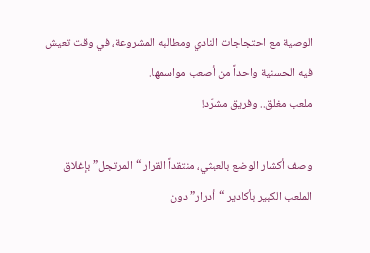الوصية مع احتجاجات النادي ومطالبه المشروعة، في وقت تعيش فيه الحسنية واحداً من أصعب مواسمها.
ملعب مغلق.. وفريق مشرّد!

وصف أكشار الوضع بالعبثي، منتقداً القرار “المرتجل” بإغلاق الملعب الكبير بأكادير “أدرار” دون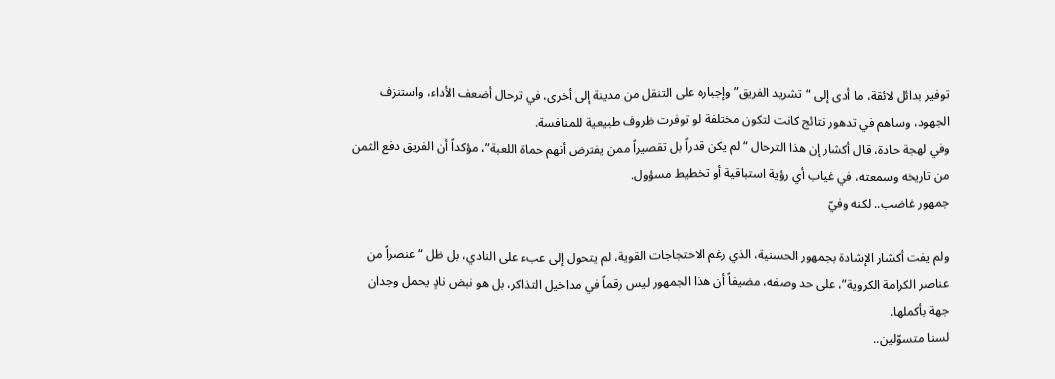توفير بدائل لائقة، ما أدى إلى “تشريد الفريق” وإجباره على التنقل من مدينة إلى أخرى، في ترحال أضعف الأداء، واستنزف الجهود، وساهم في تدهور نتائج كانت لتكون مختلفة لو توفرت ظروف طبيعية للمنافسة.
وفي لهجة حادة، قال أكشار إن هذا الترحال “لم يكن قدراً بل تقصيراً ممن يفترض أنهم حماة اللعبة”، مؤكداً أن الفريق دفع الثمن من تاريخه وسمعته، في غياب أي رؤية استباقية أو تخطيط مسؤول.
جمهور غاضب.. لكنه وفيّ

ولم يفت أكشار الإشادة بجمهور الحسنية، الذي رغم الاحتجاجات القوية، لم يتحول إلى عبء على النادي، بل ظل “عنصراً من عناصر الكرامة الكروية”، على حد وصفه، مضيفاً أن هذا الجمهور ليس رقماً في مداخيل التذاكر، بل هو نبض نادٍ يحمل وجدان جهة بأكملها.
لسنا متسوّلين..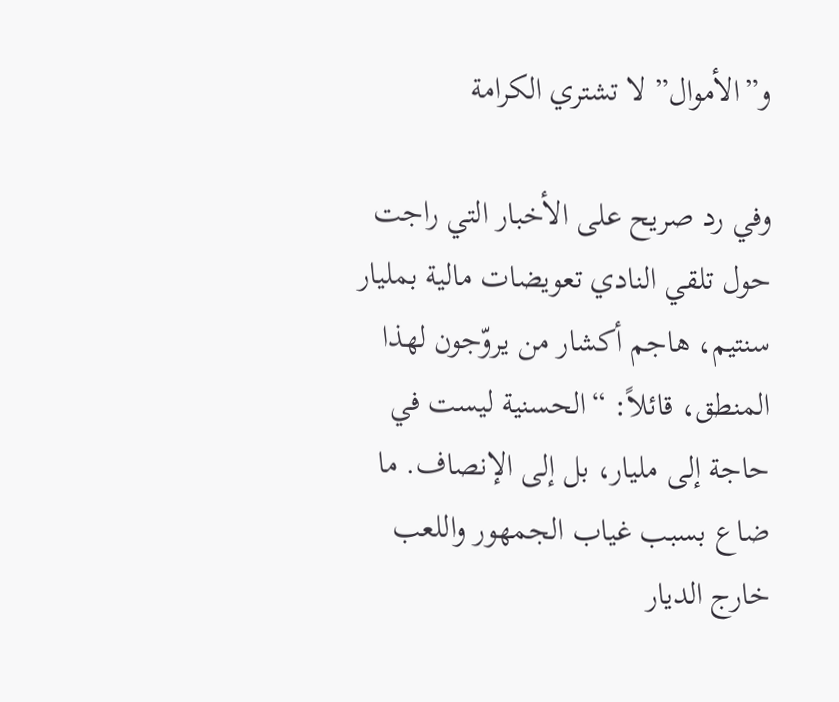و”الأموال” لا تشتري الكرامة

وفي رد صريح على الأخبار التي راجت حول تلقي النادي تعويضات مالية بمليار سنتيم، هاجم أكشار من يروّجون لهذا المنطق، قائلاً: “الحسنية ليست في حاجة إلى مليار، بل إلى الإنصاف. ما ضاع بسبب غياب الجمهور واللعب خارج الديار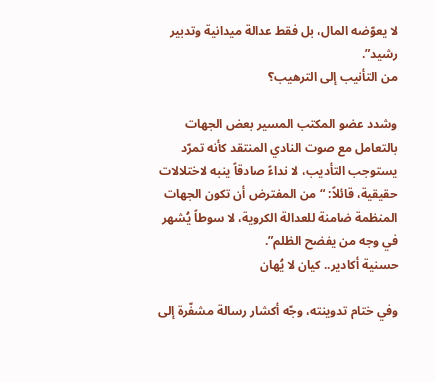لا يعوّضه المال، بل فقط عدالة ميدانية وتدبير رشيد”.
من التأنيب إلى الترهيب؟

وشدد عضو المكتب المسير بعض الجهات بالتعامل مع صوت النادي المنتقد كأنه تمرّد يستوجب التأديب، لا نداءً صادقاً ينبه لاختلالات حقيقية، قائلاً: “من المفترض أن تكون الجهات المنظمة ضامنة للعدالة الكروية، لا سوطاً يُشهر في وجه من يفضح الظلم”.
حسنية أكادير.. كيان لا يُهان

وفي ختام تدوينته، وجّه أكشار رسالة مشفّرة إلى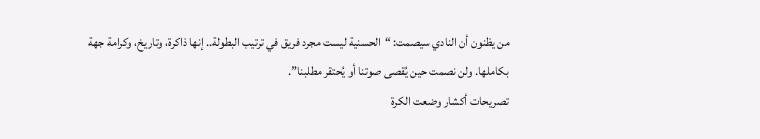من يظنون أن النادي سيصمت: “الحسنية ليست مجرد فريق في ترتيب البطولة.. إنها ذاكرة، وتاريخ، وكرامة جهة بكاملها. ولن نصمت حين يُقصى صوتنا أو يُحتقر مطلبنا”.
تصريحات أكشار وضعت الكرة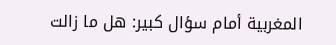المغربية أمام سؤال كبير: هل ما زالت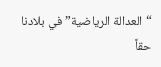“العدالة الرياضية” في بلادنا حقاً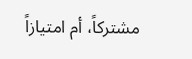مشتركاً، أم امتيازاً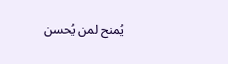يُمنح لمن يُحسن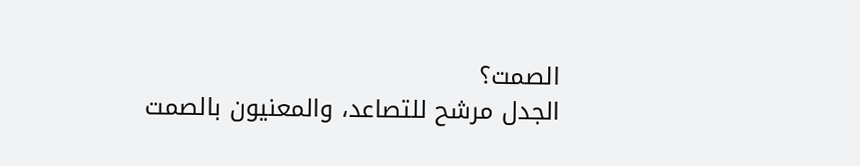الصمت؟
الجدل مرشح للتصاعد، والمعنيون بالصمت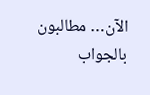الآن… مطالبون بالجواب